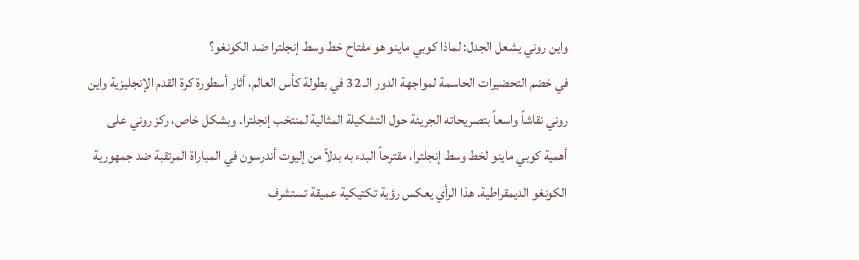واين روني يشعل الجدل: لماذا كوبي ماينو هو مفتاح خط وسط إنجلترا ضد الكونغو؟
في خضم التحضيرات الحاسمة لمواجهة الدور الـ 32 في بطولة كأس العالم، أثار أسطورة كرة القدم الإنجليزية واين روني نقاشاً واسعاً بتصريحاته الجريئة حول التشكيلة المثالية لمنتخب إنجلترا. وبشكل خاص، ركز روني على أهمية كوبي ماينو لخط وسط إنجلترا، مقترحاً البدء به بدلاً من إليوت أندرسون في المباراة المرتقبة ضد جمهورية الكونغو الديمقراطية. هذا الرأي يعكس رؤية تكتيكية عميقة تستشرف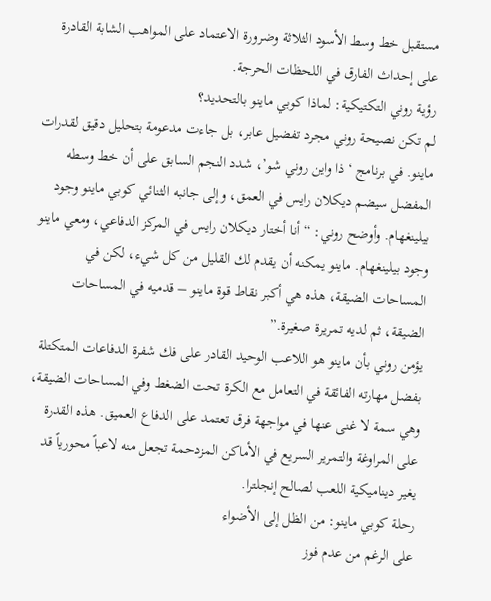مستقبل خط وسط الأسود الثلاثة وضرورة الاعتماد على المواهب الشابة القادرة على إحداث الفارق في اللحظات الحرجة.
رؤية روني التكتيكية: لماذا كوبي ماينو بالتحديد؟
لم تكن نصيحة روني مجرد تفضيل عابر، بل جاءت مدعومة بتحليل دقيق لقدرات ماينو. في برنامج ‘ذا واين روني شو’، شدد النجم السابق على أن خط وسطه المفضل سيضم ديكلان رايس في العمق، وإلى جانبه الثنائي كوبي ماينو وجود بيلينغهام. وأوضح روني: “أنا أختار ديكلان رايس في المركز الدفاعي، ومعي ماينو وجود بيلينغهام. ماينو يمكنه أن يقدم لك القليل من كل شيء، لكن في المساحات الضيقة، هذه هي أكبر نقاط قوة ماينو – قدميه في المساحات الضيقة، ثم لديه تمريرة صغيرة.”
يؤمن روني بأن ماينو هو اللاعب الوحيد القادر على فك شفرة الدفاعات المتكتلة بفضل مهارته الفائقة في التعامل مع الكرة تحت الضغط وفي المساحات الضيقة، وهي سمة لا غنى عنها في مواجهة فرق تعتمد على الدفاع العميق. هذه القدرة على المراوغة والتمرير السريع في الأماكن المزدحمة تجعل منه لاعباً محورياً قد يغير ديناميكية اللعب لصالح إنجلترا.
رحلة كوبي ماينو: من الظل إلى الأضواء
على الرغم من عدم فوز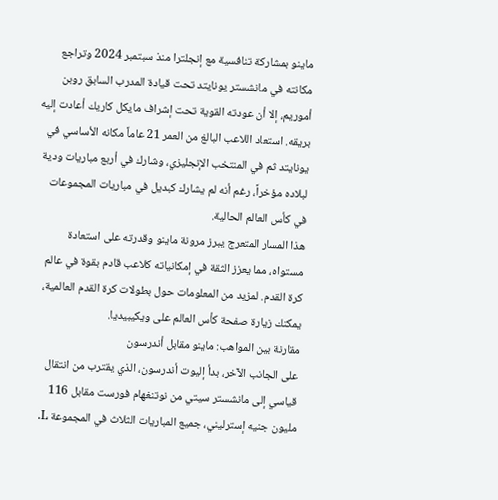ماينو بمشاركة تنافسية مع إنجلترا منذ سبتمبر 2024 وتراجع مكانته في مانشستر يونايتد تحت قيادة المدرب السابق روبن أموريم، إلا أن عودته القوية تحت إشراف مايكل كاريك أعادت إليه بريقه. استعاد اللاعب البالغ من العمر 21 عاماً مكانه الأساسي في يونايتد ثم في المنتخب الإنجليزي، وشارك في أربع مباريات ودية لبلاده مؤخراً، رغم أنه لم يشارك كبديل في مباريات المجموعات في كأس العالم الحالية.
هذا المسار المتعرج يبرز مرونة ماينو وقدرته على استعادة مستواه، مما يعزز الثقة في إمكانياته كلاعب قادم بقوة في عالم كرة القدم. لمزيد من المعلومات حول بطولات كرة القدم العالمية، يمكنك زيارة صفحة كأس العالم على ويكيبيديا.
مقارنة بين المواهب: ماينو مقابل أندرسون
على الجانب الآخر، بدأ إليوت أندرسون، الذي يقترب من انتقال قياسي إلى مانشستر سيتي من نوتنغهام فورست مقابل 116 مليون جنيه إسترليني، جميع المباريات الثلاث في المجموعة L.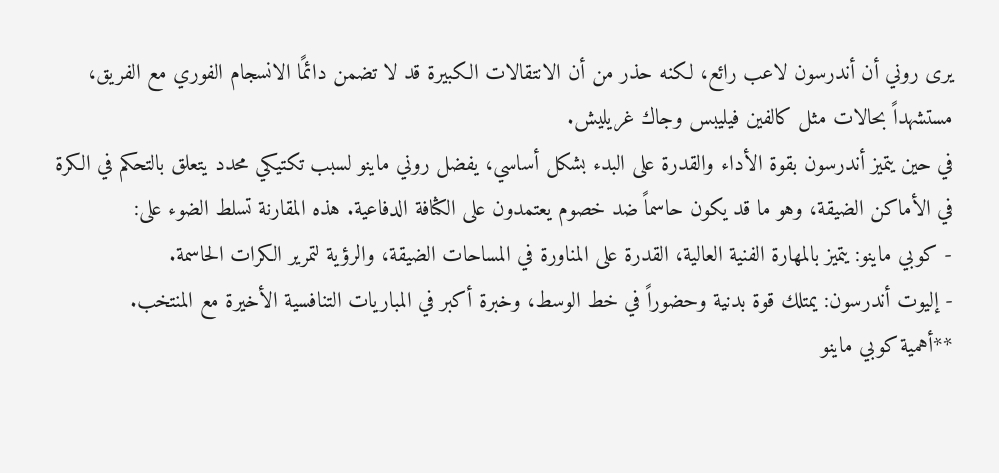يرى روني أن أندرسون لاعب رائع، لكنه حذر من أن الانتقالات الكبيرة قد لا تضمن دائمًا الانسجام الفوري مع الفريق، مستشهداً بحالات مثل كالفين فيليبس وجاك غريليش.
في حين يتميز أندرسون بقوة الأداء والقدرة على البدء بشكل أساسي، يفضل روني ماينو لسبب تكتيكي محدد يتعلق بالتحكم في الكرة في الأماكن الضيقة، وهو ما قد يكون حاسماً ضد خصوم يعتمدون على الكثافة الدفاعية. هذه المقارنة تسلط الضوء على:
- كوبي ماينو: يتميز بالمهارة الفنية العالية، القدرة على المناورة في المساحات الضيقة، والرؤية لتمرير الكرات الحاسمة.
- إليوت أندرسون: يمتلك قوة بدنية وحضوراً في خط الوسط، وخبرة أكبر في المباريات التنافسية الأخيرة مع المنتخب.
**أهمية كوبي ماينو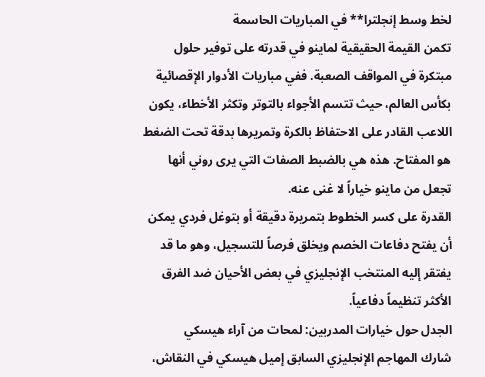لخط وسط إنجلترا** في المباريات الحاسمة
تكمن القيمة الحقيقية لماينو في قدرته على توفير حلول مبتكرة في المواقف الصعبة. ففي مباريات الأدوار الإقصائية بكأس العالم، حيث تتسم الأجواء بالتوتر وتكثر الأخطاء، يكون اللاعب القادر على الاحتفاظ بالكرة وتمريرها بدقة تحت الضغط هو المفتاح. هذه هي بالضبط الصفات التي يرى روني أنها تجعل من ماينو خياراً لا غنى عنه.
القدرة على كسر الخطوط بتمريرة دقيقة أو بتوغل فردي يمكن أن يفتح دفاعات الخصم ويخلق فرصاً للتسجيل، وهو ما قد يفتقر إليه المنتخب الإنجليزي في بعض الأحيان ضد الفرق الأكثر تنظيماً دفاعياً.
الجدل حول خيارات المدربين: لمحات من آراء هيسكي
شارك المهاجم الإنجليزي السابق إميل هيسكي في النقاش،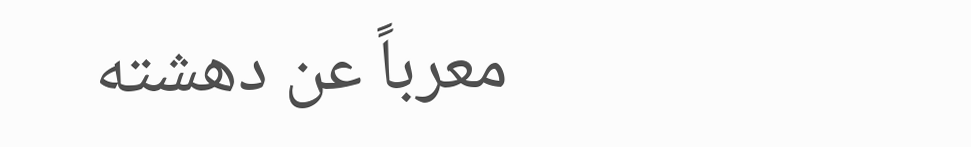معرباً عن دهشته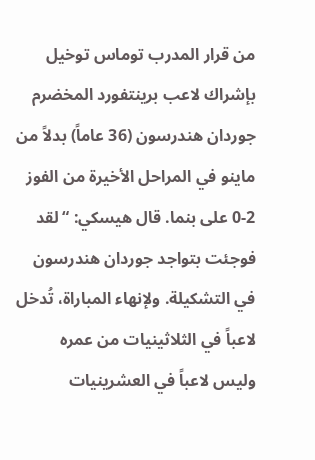من قرار المدرب توماس توخيل بإشراك لاعب برينتفورد المخضرم جوردان هندرسون (36 عاماً) بدلاً من ماينو في المراحل الأخيرة من الفوز 2-0 على بنما. قال هيسكي: “لقد فوجئت بتواجد جوردان هندرسون في التشكيلة. ولإنهاء المباراة، تُدخل لاعباً في الثلاثينيات من عمره وليس لاعباً في العشرينيات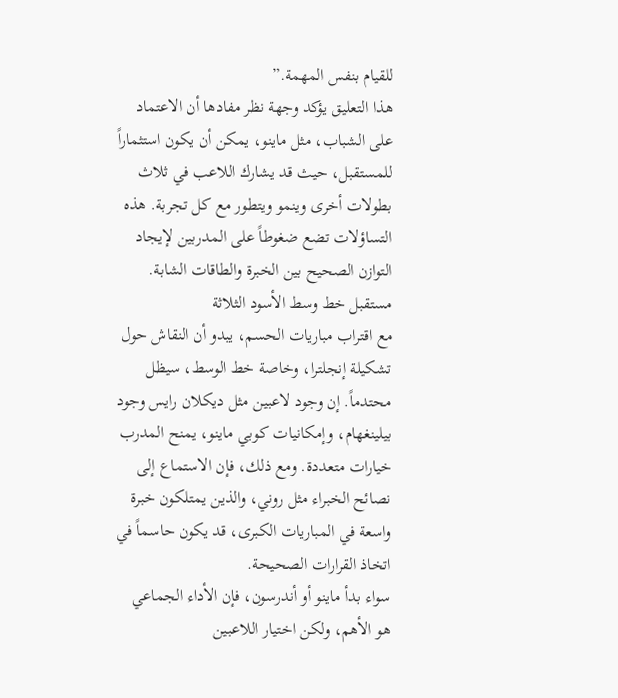للقيام بنفس المهمة.”
هذا التعليق يؤكد وجهة نظر مفادها أن الاعتماد على الشباب، مثل ماينو، يمكن أن يكون استثماراً للمستقبل، حيث قد يشارك اللاعب في ثلاث بطولات أخرى وينمو ويتطور مع كل تجربة. هذه التساؤلات تضع ضغوطاً على المدربين لإيجاد التوازن الصحيح بين الخبرة والطاقات الشابة.
مستقبل خط وسط الأسود الثلاثة
مع اقتراب مباريات الحسم، يبدو أن النقاش حول تشكيلة إنجلترا، وخاصة خط الوسط، سيظل محتدماً. إن وجود لاعبين مثل ديكلان رايس وجود بيلينغهام، وإمكانيات كوبي ماينو، يمنح المدرب خيارات متعددة. ومع ذلك، فإن الاستماع إلى نصائح الخبراء مثل روني، والذين يمتلكون خبرة واسعة في المباريات الكبرى، قد يكون حاسماً في اتخاذ القرارات الصحيحة.
سواء بدأ ماينو أو أندرسون، فإن الأداء الجماعي هو الأهم، ولكن اختيار اللاعبين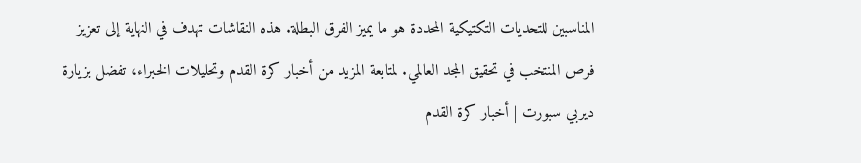المناسبين للتحديات التكتيكية المحددة هو ما يميز الفرق البطلة. هذه النقاشات تهدف في النهاية إلى تعزيز فرص المنتخب في تحقيق المجد العالمي. لمتابعة المزيد من أخبار كرة القدم وتحليلات الخبراء، تفضل بزيارة ديربي سبورت | أخبار كرة القدم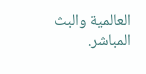العالمية والبث المباشر.